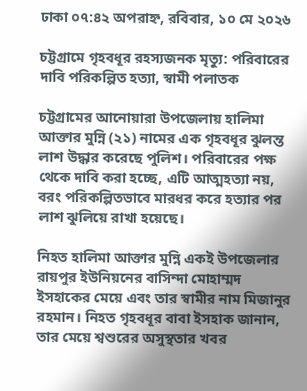ঢাকা ০৭:৪২ অপরাহ্ন, রবিবার, ১০ মে ২০২৬

চট্টগ্রামে গৃহবধূর রহস্যজনক মৃত্যু: পরিবারের দাবি পরিকল্পিত হত্যা, স্বামী পলাতক

চট্টগ্রামের আনোয়ারা উপজেলায় হালিমা আক্তার মুন্নি (২১) নামের এক গৃহবধূর ঝুলন্ত লাশ উদ্ধার করেছে পুলিশ। পরিবারের পক্ষ থেকে দাবি করা হচ্ছে, এটি আত্মহত্যা নয়, বরং পরিকল্পিতভাবে মারধর করে হত্যার পর লাশ ঝুলিয়ে রাখা হয়েছে।

নিহত হালিমা আক্তার মুন্নি একই উপজেলার রায়পুর ইউনিয়নের বাসিন্দা মোহাম্মদ ইসহাকের মেয়ে এবং তার স্বামীর নাম মিজানুর রহমান। নিহত গৃহবধূর বাবা ইসহাক জানান, তার মেয়ে শ্বশুরের অসুস্থতার খবর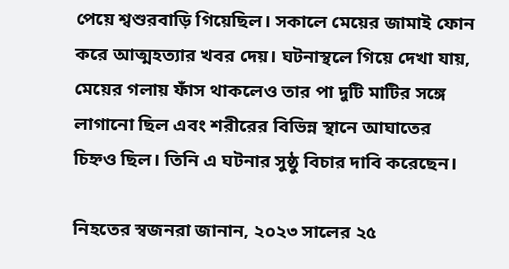পেয়ে শ্বশুরবাড়ি গিয়েছিল। সকালে মেয়ের জামাই ফোন করে আত্মহত্যার খবর দেয়। ঘটনাস্থলে গিয়ে দেখা যায়, মেয়ের গলায় ফাঁস থাকলেও তার পা দুটি মাটির সঙ্গে লাগানো ছিল এবং শরীরের বিভিন্ন স্থানে আঘাতের চিহ্নও ছিল। তিনি এ ঘটনার সুষ্ঠু বিচার দাবি করেছেন।

নিহতের স্বজনরা জানান, ২০২৩ সালের ২৫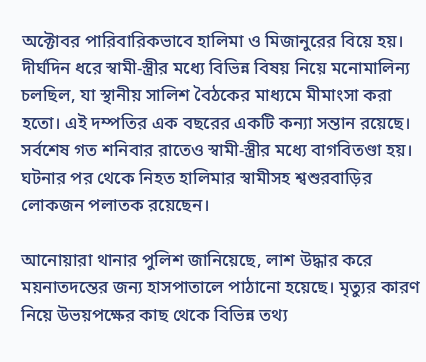অক্টোবর পারিবারিকভাবে হালিমা ও মিজানুরের বিয়ে হয়। দীর্ঘদিন ধরে স্বামী-স্ত্রীর মধ্যে বিভিন্ন বিষয় নিয়ে মনোমালিন্য চলছিল, যা স্থানীয় সালিশ বৈঠকের মাধ্যমে মীমাংসা করা হতো। এই দম্পতির এক বছরের একটি কন্যা সন্তান রয়েছে। সর্বশেষ গত শনিবার রাতেও স্বামী-স্ত্রীর মধ্যে বাগবিতণ্ডা হয়। ঘটনার পর থেকে নিহত হালিমার স্বামীসহ শ্বশুরবাড়ির লোকজন পলাতক রয়েছেন।

আনোয়ারা থানার পুলিশ জানিয়েছে, লাশ উদ্ধার করে ময়নাতদন্তের জন্য হাসপাতালে পাঠানো হয়েছে। মৃত্যুর কারণ নিয়ে উভয়পক্ষের কাছ থেকে বিভিন্ন তথ্য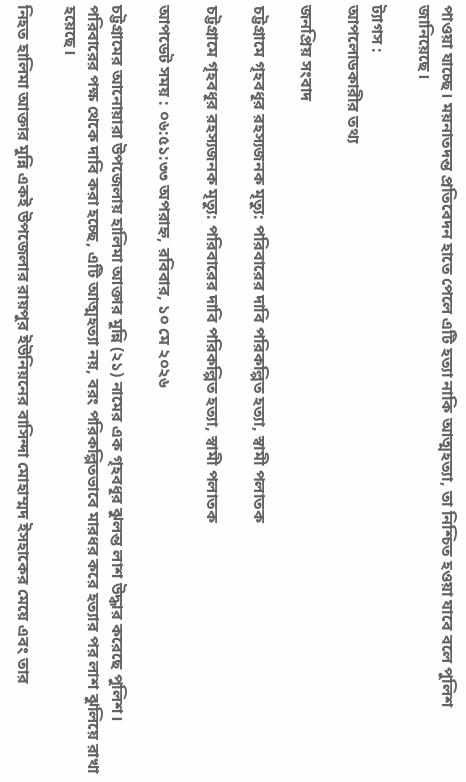পাওয়া যাচ্ছে। ময়নাতদন্ত প্রতিবেদন হাতে পেলে এটি হত্যা নাকি আত্মহত্যা, তা নিশ্চিত হওয়া যাবে বলে পুলিশ জানিয়েছে।

ট্যাগস :
আপলোডকারীর তথ্য

জনপ্রিয় সংবাদ

চট্টগ্রামে গৃহবধূর রহস্যজনক মৃত্যু: পরিবারের দাবি পরিকল্পিত হত্যা, স্বামী পলাতক

চট্টগ্রামে গৃহবধূর রহস্যজনক মৃত্যু: পরিবারের দাবি পরিকল্পিত হত্যা, স্বামী পলাতক

আপডেট সময় : ০৬:৫১:৩৩ অপরাহ্ন, রবিবার, ১০ মে ২০২৬

চট্টগ্রামের আনোয়ারা উপজেলায় হালিমা আক্তার মুন্নি (২১) নামের এক গৃহবধূর ঝুলন্ত লাশ উদ্ধার করেছে পুলিশ। পরিবারের পক্ষ থেকে দাবি করা হচ্ছে, এটি আত্মহত্যা নয়, বরং পরিকল্পিতভাবে মারধর করে হত্যার পর লাশ ঝুলিয়ে রাখা হয়েছে।

নিহত হালিমা আক্তার মুন্নি একই উপজেলার রায়পুর ইউনিয়নের বাসিন্দা মোহাম্মদ ইসহাকের মেয়ে এবং তার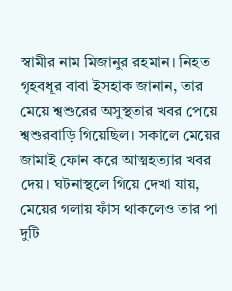স্বামীর নাম মিজানুর রহমান। নিহত গৃহবধূর বাবা ইসহাক জানান, তার মেয়ে শ্বশুরের অসুস্থতার খবর পেয়ে শ্বশুরবাড়ি গিয়েছিল। সকালে মেয়ের জামাই ফোন করে আত্মহত্যার খবর দেয়। ঘটনাস্থলে গিয়ে দেখা যায়, মেয়ের গলায় ফাঁস থাকলেও তার পা দুটি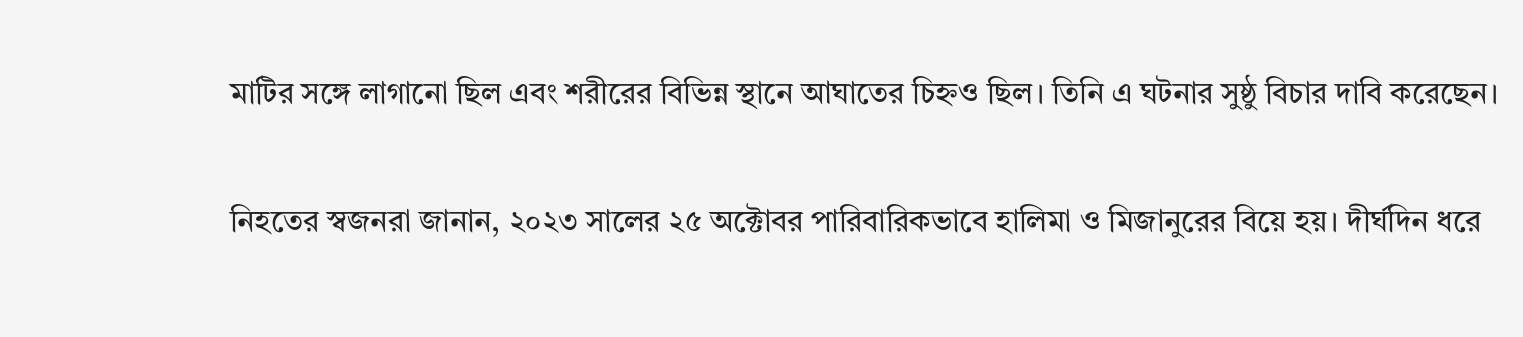মাটির সঙ্গে লাগানো ছিল এবং শরীরের বিভিন্ন স্থানে আঘাতের চিহ্নও ছিল। তিনি এ ঘটনার সুষ্ঠু বিচার দাবি করেছেন।

নিহতের স্বজনরা জানান, ২০২৩ সালের ২৫ অক্টোবর পারিবারিকভাবে হালিমা ও মিজানুরের বিয়ে হয়। দীর্ঘদিন ধরে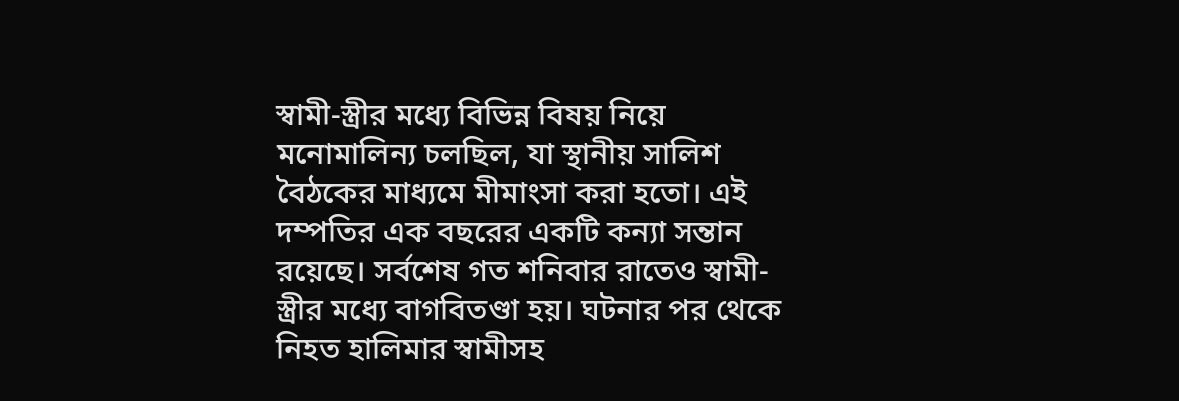স্বামী-স্ত্রীর মধ্যে বিভিন্ন বিষয় নিয়ে মনোমালিন্য চলছিল, যা স্থানীয় সালিশ বৈঠকের মাধ্যমে মীমাংসা করা হতো। এই দম্পতির এক বছরের একটি কন্যা সন্তান রয়েছে। সর্বশেষ গত শনিবার রাতেও স্বামী-স্ত্রীর মধ্যে বাগবিতণ্ডা হয়। ঘটনার পর থেকে নিহত হালিমার স্বামীসহ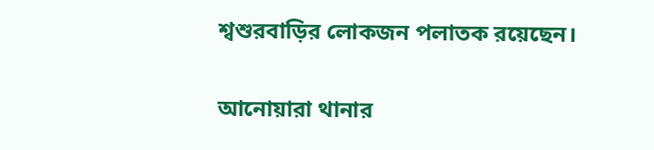শ্বশুরবাড়ির লোকজন পলাতক রয়েছেন।

আনোয়ারা থানার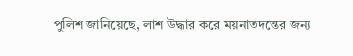পুলিশ জানিয়েছে, লাশ উদ্ধার করে ময়নাতদন্তের জন্য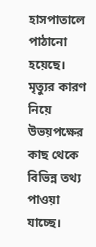হাসপাতালে পাঠানো হয়েছে। মৃত্যুর কারণ নিয়ে উভয়পক্ষের কাছ থেকে বিভিন্ন তথ্য পাওয়া যাচ্ছে।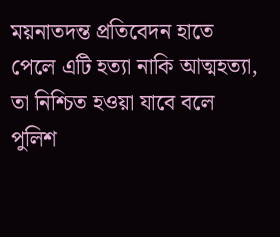ময়নাতদন্ত প্রতিবেদন হাতে পেলে এটি হত্যা নাকি আত্মহত্যা, তা নিশ্চিত হওয়া যাবে বলে পুলিশ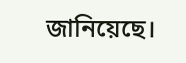জানিয়েছে।